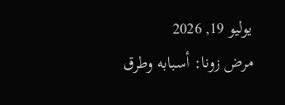يوليو 19, 2026
مرض زونا: أسبابه وطرق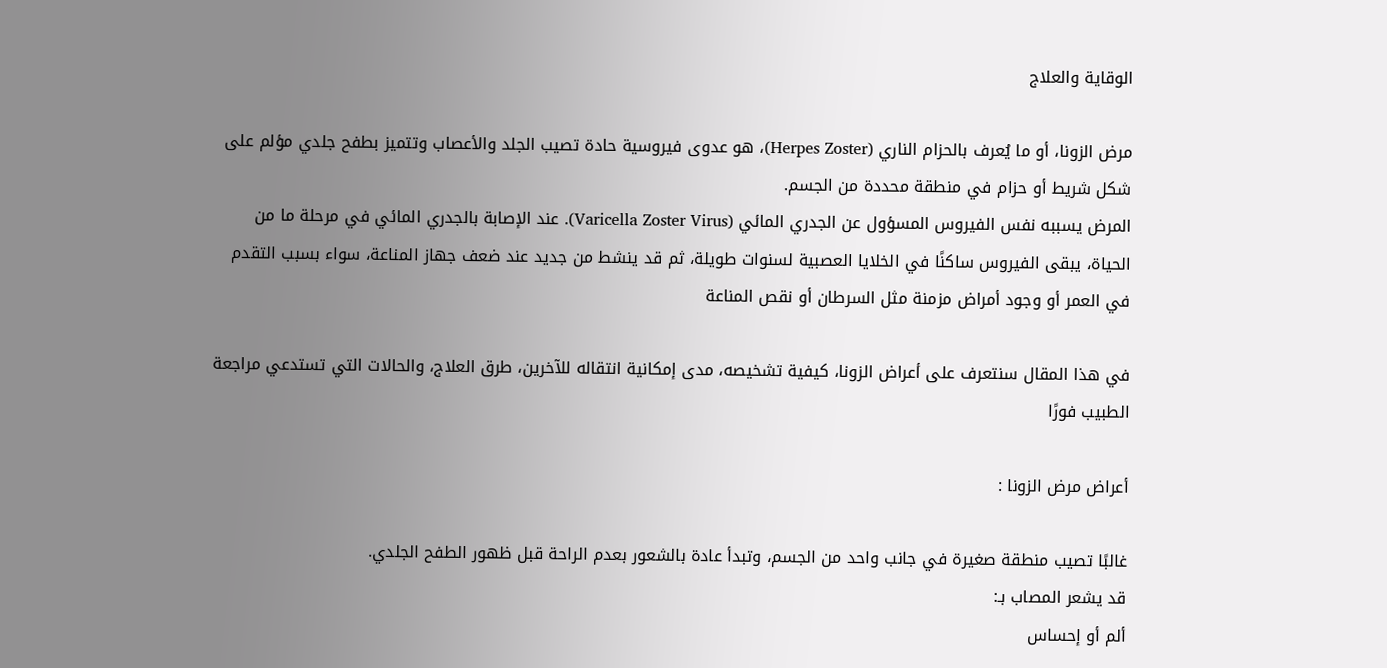الوقاية والعلاج

مرض الزونا، أو ما يُعرف بالحزام الناري (Herpes Zoster)، هو عدوى فيروسية حادة تصيب الجلد والأعصاب وتتميز بطفح جلدي مؤلم على شكل شريط أو حزام في منطقة محددة من الجسم.
المرض يسببه نفس الفيروس المسؤول عن الجدري المائي (Varicella Zoster Virus). عند الإصابة بالجدري المائي في مرحلة ما من الحياة، يبقى الفيروس ساكنًا في الخلايا العصبية لسنوات طويلة، ثم قد ينشط من جديد عند ضعف جهاز المناعة، سواء بسبب التقدم في العمر أو وجود أمراض مزمنة مثل السرطان أو نقص المناعة

في هذا المقال سنتعرف على أعراض الزونا، كيفية تشخيصه، مدى إمكانية انتقاله للآخرين، طرق العلاج، والحالات التي تستدعي مراجعة الطبيب فورًا

أعراض مرض الزونا :

غالبًا تصيب منطقة صغيرة في جانب واحد من الجسم، وتبدأ عادة بالشعور بعدم الراحة قبل ظهور الطفح الجلدي.
قد يشعر المصاب بـ:
ألم أو إحساس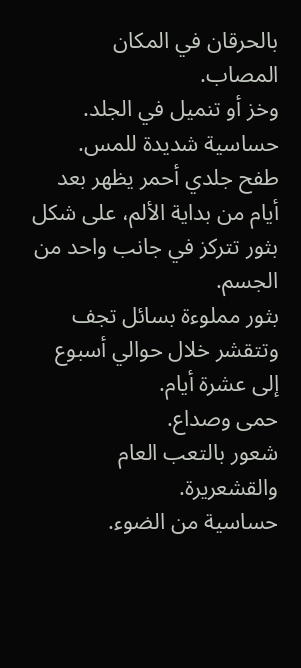بالحرقان في المكان المصاب.
وخز أو تنميل في الجلد.
حساسية شديدة للمس.
طفح جلدي أحمر يظهر بعد أيام من بداية الألم، على شكل بثور تتركز في جانب واحد من الجسم.
بثور مملوءة بسائل تجف وتتقشر خلال حوالي أسبوع إلى عشرة أيام.
حمى وصداع.
شعور بالتعب العام والقشعريرة.
حساسية من الضوء.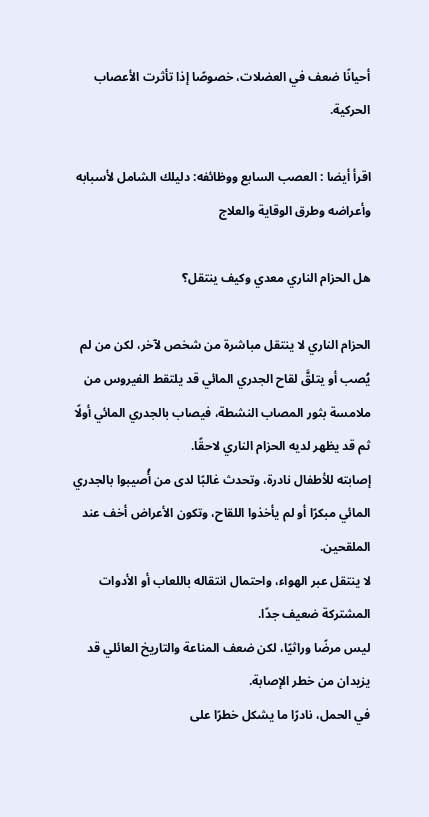أحيانًا ضعف في العضلات، خصوصًا إذا تأثرت الأعصاب الحركية.

اقرأ أيضا : العصب السابع ووظائفه: دليلك الشامل لأسبابه وأعراضه وطرق الوقاية والعلاج

هل الحزام الناري معدي وكيف ينتقل؟

الحزام الناري لا ينتقل مباشرة من شخص لآخر، لكن من لم يُصب أو يتلقَّ لقاح الجدري المائي قد يلتقط الفيروس من ملامسة بثور المصاب النشطة، فيصاب بالجدري المائي أولًا ثم قد يظهر لديه الحزام الناري لاحقًا.
إصابته للأطفال نادرة، وتحدث غالبًا لدى من أُصيبوا بالجدري المائي مبكرًا أو لم يأخذوا اللقاح، وتكون الأعراض أخف عند الملقحين.
لا ينتقل عبر الهواء، واحتمال انتقاله باللعاب أو الأدوات المشتركة ضعيف جدًا.
ليس مرضًا وراثيًا، لكن ضعف المناعة والتاريخ العائلي قد يزيدان من خطر الإصابة.
في الحمل، نادرًا ما يشكل خطرًا على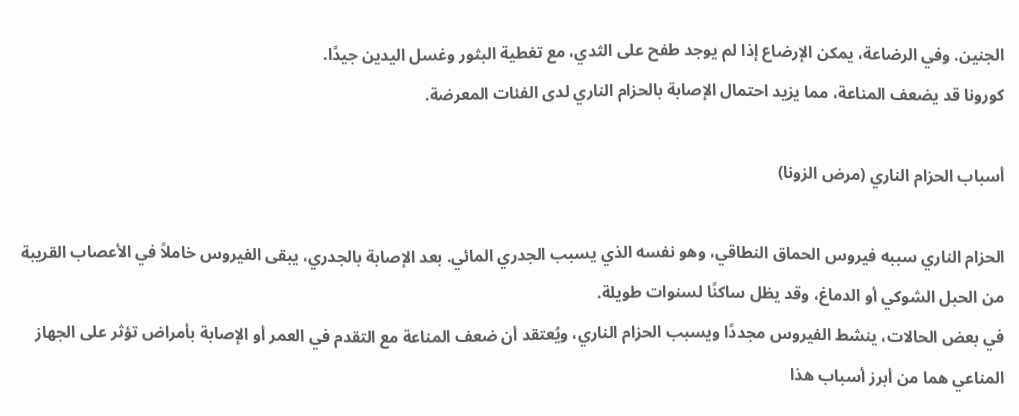الجنين. وفي الرضاعة، يمكن الإرضاع إذا لم يوجد طفح على الثدي، مع تغطية البثور وغسل اليدين جيدًا.
كورونا قد يضعف المناعة، مما يزيد احتمال الإصابة بالحزام الناري لدى الفئات المعرضة.

أسباب الحزام الناري (مرض الزونا)

الحزام الناري سببه فيروس الحماق النطاقي، وهو نفسه الذي يسبب الجدري المائي. بعد الإصابة بالجدري، يبقى الفيروس خاملاً في الأعصاب القريبة من الحبل الشوكي أو الدماغ، وقد يظل ساكنًا لسنوات طويلة.
في بعض الحالات، ينشط الفيروس مجددًا ويسبب الحزام الناري، ويُعتقد أن ضعف المناعة مع التقدم في العمر أو الإصابة بأمراض تؤثر على الجهاز المناعي هما من أبرز أسباب هذا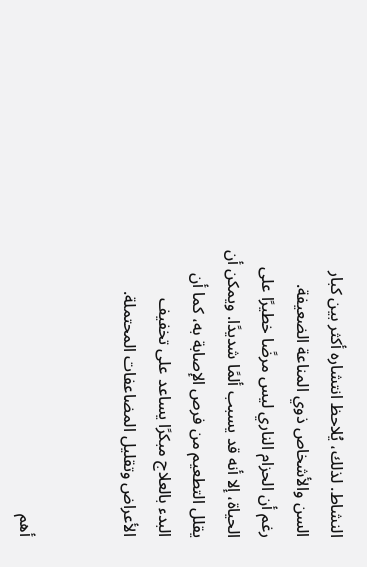النشاط. لذلك، يُلاحظ انتشاره أكثر بين كبار السن والأشخاص ذوي المناعة الضعيفة.
رغم أن الحزام الناري ليس مرضًا خطيرًا على الحياة، إلا أنه قد يسبب ألمًا شديدًا. ويمكن أن يقلل التطعيم من فرص الإصابة به، كما أن البدء بالعلاج مبكرًا يساعد على تخفيف الأعراض وتقليل المضاعفات المحتملة.


أهم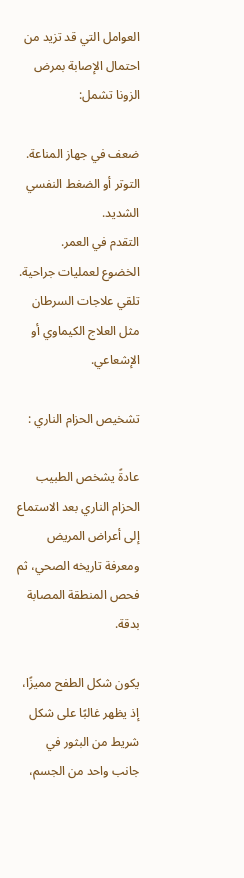العوامل التي قد تزيد من احتمال الإصابة بمرض الزونا تشمل:

ضعف في جهاز المناعة.
التوتر أو الضغط النفسي الشديد.
التقدم في العمر.
الخضوع لعمليات جراحية.
تلقي علاجات السرطان مثل العلاج الكيماوي أو الإشعاعي.

تشخيص الحزام الناري :

عادةً يشخص الطبيب الحزام الناري بعد الاستماع إلى أعراض المريض ومعرفة تاريخه الصحي، ثم فحص المنطقة المصابة بدقة.

يكون شكل الطفح مميزًا، إذ يظهر غالبًا على شكل شريط من البثور في جانب واحد من الجسم،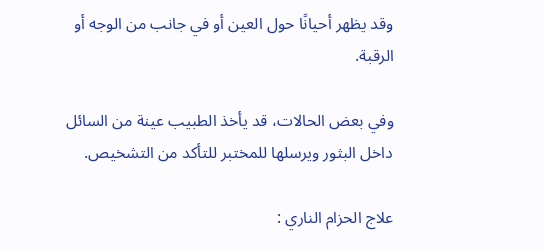وقد يظهر أحيانًا حول العين أو في جانب من الوجه أو الرقبة.

وفي بعض الحالات، قد يأخذ الطبيب عينة من السائل داخل البثور ويرسلها للمختبر للتأكد من التشخيص.

علاج الحزام الناري :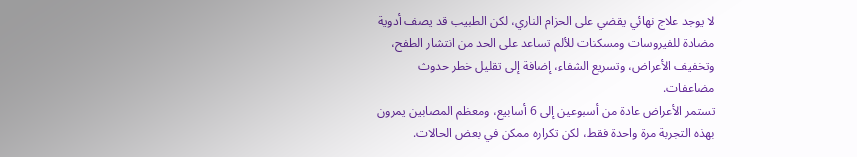لا يوجد علاج نهائي يقضي على الحزام الناري، لكن الطبيب قد يصف أدوية مضادة للفيروسات ومسكنات للألم تساعد على الحد من انتشار الطفح، وتخفيف الأعراض، وتسريع الشفاء، إضافة إلى تقليل خطر حدوث مضاعفات.
تستمر الأعراض عادة من أسبوعين إلى 6 أسابيع، ومعظم المصابين يمرون بهذه التجربة مرة واحدة فقط، لكن تكراره ممكن في بعض الحالات.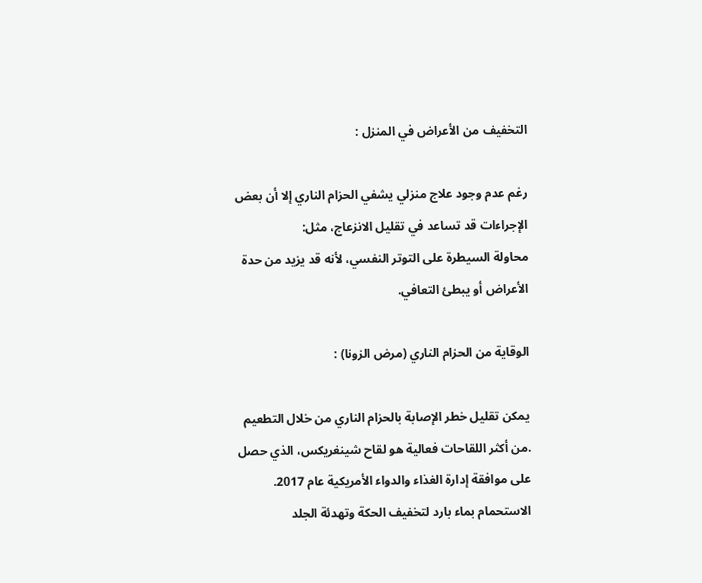التخفيف من الأعراض في المنزل :

رغم عدم وجود علاج منزلي يشفي الحزام الناري إلا أن بعض الإجراءات قد تساعد في تقليل الانزعاج، مثل:
محاولة السيطرة على التوتر النفسي، لأنه قد يزيد من حدة الأعراض أو يبطئ التعافي.

الوقاية من الحزام الناري (مرض الزونا) :

يمكن تقليل خطر الإصابة بالحزام الناري من خلال التطعيم .من أكثر اللقاحات فعالية هو لقاح شينغريكس، الذي حصل على موافقة إدارة الغذاء والدواء الأمريكية عام 2017.
الاستحمام بماء بارد لتخفيف الحكة وتهدئة الجلد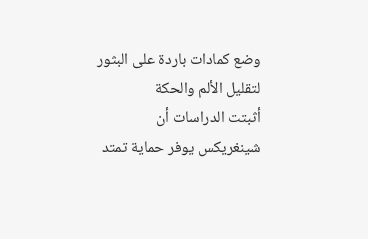وضع كمادات باردة على البثور لتقليل الألم والحكة
أثبتت الدراسات أن شينغريكس يوفر حماية تمتد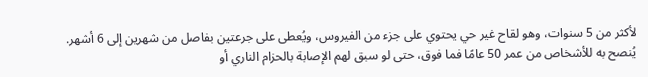لأكثر من 5 سنوات، وهو لقاح غير حي يحتوي على جزء من الفيروس، ويُعطى على جرعتين بفاصل من شهرين إلى 6 أشهر.
يُنصح به للأشخاص من عمر 50 عامًا فما فوق، حتى لو سبق لهم الإصابة بالحزام الناري أو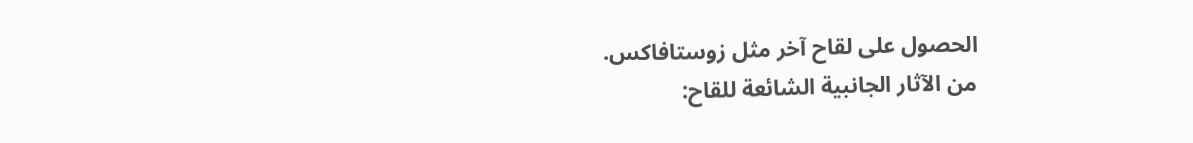الحصول على لقاح آخر مثل زوستافاكس.
من الآثار الجانبية الشائعة للقاح: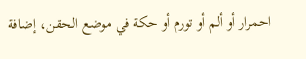احمرار أو ألم أو تورم أو حكة في موضع الحقن، إضافة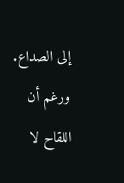إلى الصداع.
ورغم أن اللقاح لا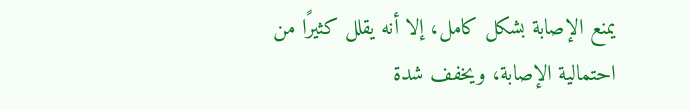يمنع الإصابة بشكل كامل، إلا أنه يقلل كثيرًا من احتمالية الإصابة، ويخفف شدة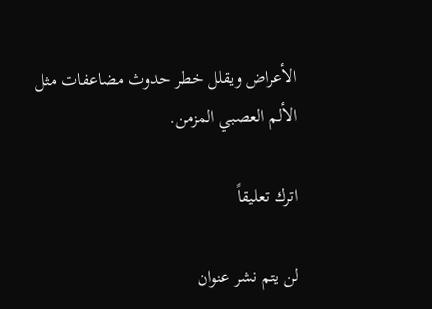الأعراض ويقلل خطر حدوث مضاعفات مثل الألم العصبي المزمن.

اترك تعليقاً

لن يتم نشر عنوان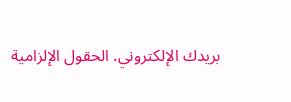بريدك الإلكتروني. الحقول الإلزامية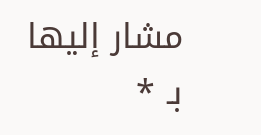مشار إليها بـ *